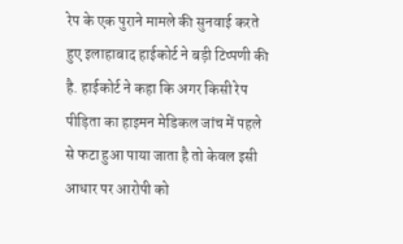रेप के एक पुराने मामले की सुनवाई करते हुए इलाहाबाद हाईकोर्ट ने बड़ी टिप्पणी की है. हाईकोर्ट ने कहा कि अगर किसी रेप पीड़िता का हाइमन मेडिकल जांच में पहले से फटा हुआ पाया जाता है तो केवल इसी आधार पर आरोपी को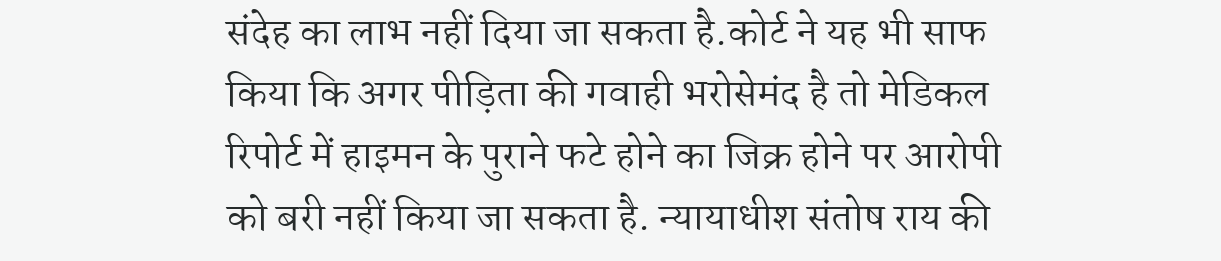संदेह का लाभ नहीं दिया जा सकता है.कोर्ट ने यह भी साफ किया कि अगर पीड़िता की गवाही भरोसेमंद है तो मेडिकल रिपोर्ट में हाइमन के पुराने फटे होने का जिक्र होने पर आरोपी को बरी नहीं किया जा सकता है. न्यायाधीश संतोष राय की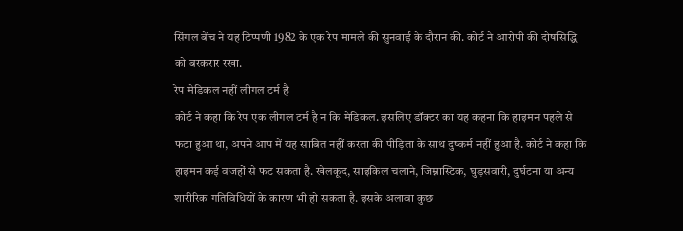सिंगल बेंच ने यह टिप्पणी 1982 के एक रेप मामले की सुनवाई के दौरान की. कोर्ट ने आरोपी की दोषसिद्धि को बरकरार रखा.
रेप मेडिकल नहीं लीगल टर्म है
कोर्ट ने कहा कि रेप एक लीगल टर्म है न कि मेडिकल. इसलिए डॉक्टर का यह कहना कि हाइमन पहले से फटा हुआ था, अपने आप में यह साबित नहीं करता की पीड़िता के साथ दुष्कर्म नहीं हुआ है. कोर्ट ने कहा कि हाइमन कई वजहों से फट सकता है. खेलकूद, साइकिल चलाने, जिम्नास्टिक, घुड़सवारी, दुर्घटना या अन्य शारीरिक गतिविधियों के कारण भी हो सकता है. इसके अलावा कुछ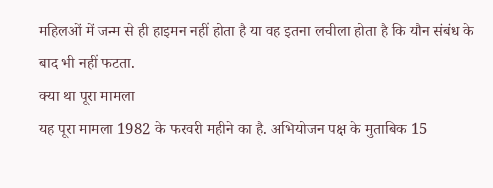महिलओं में जन्म से ही हाइमन नहीं होता है या वह इतना लचीला होता है कि यौन संबंध के बाद भी नहीं फटता.
क्या था पूरा मामला
यह पूरा मामला 1982 के फरवरी महीने का है. अभियोजन पक्ष के मुताबिक 15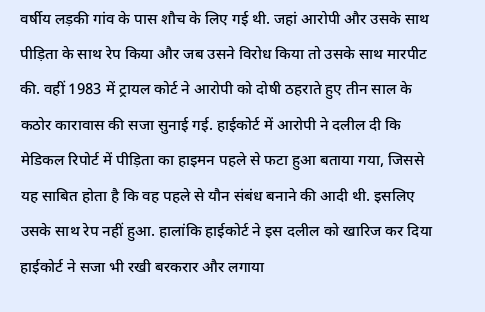वर्षीय लड़की गांव के पास शौच के लिए गई थी. जहां आरोपी और उसके साथ पीड़िता के साथ रेप किया और जब उसने विरोध किया तो उसके साथ मारपीट की. वहीं 1983 में ट्रायल कोर्ट ने आरोपी को दोषी ठहराते हुए तीन साल के कठोर कारावास की सजा सुनाई गई. हाईकोर्ट में आरोपी ने दलील दी कि मेडिकल रिपोर्ट में पीड़िता का हाइमन पहले से फटा हुआ बताया गया, जिससे यह साबित होता है कि वह पहले से यौन संबंध बनाने की आदी थी. इसलिए उसके साथ रेप नहीं हुआ. हालांकि हाईकोर्ट ने इस दलील को खारिज कर दिया
हाईकोर्ट ने सजा भी रखी बरकरार और लगाया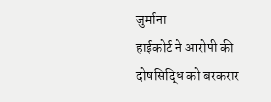जुर्माना
हाईकोर्ट ने आरोपी की दोषसिद्धि को बरकरार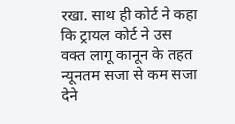रखा. साथ ही कोर्ट ने कहा कि ट्रायल कोर्ट ने उस वक्त लागू कानून के तहत न्यूनतम सजा से कम सजा देने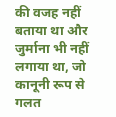की वजह नहीं बताया था और जुर्माना भी नहीं लगाया था, जो कानूनी रूप से गलत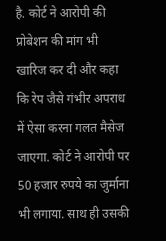है. कोर्ट ने आरोपी की प्रोबेशन की मांग भी खारिज कर दी और कहा कि रेप जैसे गंभीर अपराध में ऐसा करना गलत मैसेज जाएगा. कोर्ट ने आरोपी पर 50 हजार रुपये का जुर्माना भी लगाया. साथ ही उसकी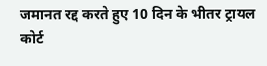जमानत रद्द करते हुए 10 दिन के भीतर ट्रायल कोर्ट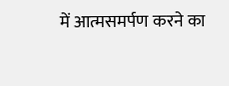में आत्मसमर्पण करने का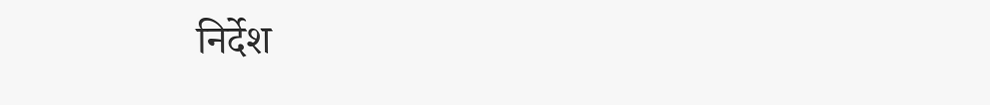निर्देश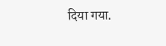दिया गया.